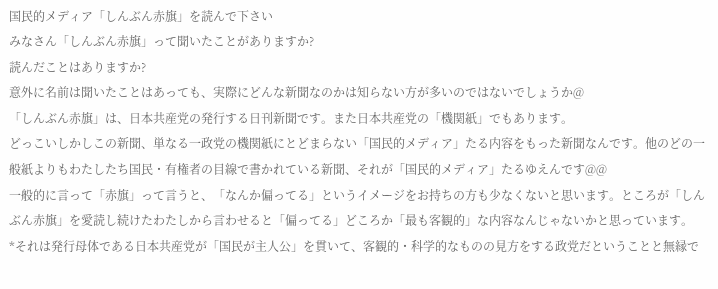国民的メディア「しんぶん赤旗」を読んで下さい
みなさん「しんぶん赤旗」って聞いたことがありますか?
読んだことはありますか?
意外に名前は聞いたことはあっても、実際にどんな新聞なのかは知らない方が多いのではないでしょうか@
「しんぶん赤旗」は、日本共産党の発行する日刊新聞です。また日本共産党の「機関紙」でもあります。
どっこいしかしこの新聞、単なる一政党の機関紙にとどまらない「国民的メディア」たる内容をもった新聞なんです。他のどの一般紙よりもわたしたち国民・有権者の目線で書かれている新聞、それが「国民的メディア」たるゆえんです@@
一般的に言って「赤旗」って言うと、「なんか偏ってる」というイメージをお持ちの方も少なくないと思います。ところが「しんぶん赤旗」を愛読し続けたわたしから言わせると「偏ってる」どころか「最も客観的」な内容なんじゃないかと思っています。
*それは発行母体である日本共産党が「国民が主人公」を貫いて、客観的・科学的なものの見方をする政党だということと無縁で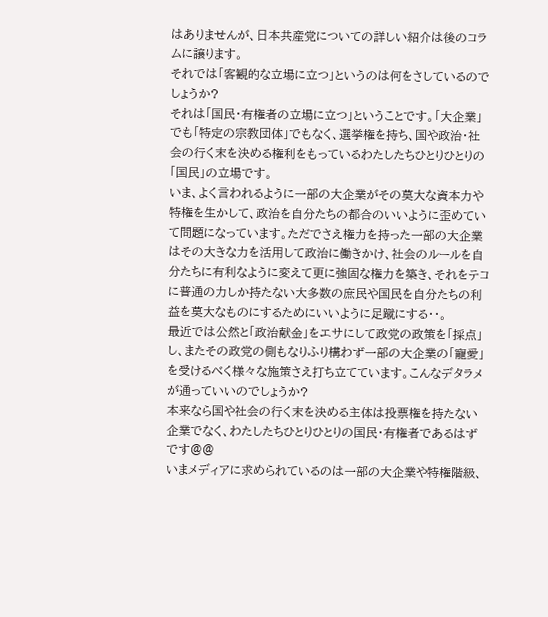はありませんが、日本共産党についての詳しい紹介は後のコラムに譲ります。
それでは「客観的な立場に立つ」というのは何をさしているのでしょうか?
それは「国民・有権者の立場に立つ」ということです。「大企業」でも「特定の宗教団体」でもなく、選挙権を持ち、国や政治・社会の行く末を決める権利をもっているわたしたちひとりひとりの「国民」の立場です。
いま、よく言われるように一部の大企業がその莫大な資本力や特権を生かして、政治を自分たちの都合のいいように歪めていて問題になっています。ただでさえ権力を持った一部の大企業はその大きな力を活用して政治に働きかけ、社会のルールを自分たちに有利なように変えて更に強固な権力を築き、それをテコに普通の力しか持たない大多数の庶民や国民を自分たちの利益を莫大なものにするためにいいように足蹴にする・・。
最近では公然と「政治献金」をエサにして政党の政策を「採点」し、またその政党の側もなりふり構わず一部の大企業の「寵愛」を受けるべく様々な施策さえ打ち立てています。こんなデタラメが通っていいのでしょうか?
本来なら国や社会の行く末を決める主体は投票権を持たない企業でなく、わたしたちひとりひとりの国民・有権者であるはずです@@
いまメディアに求められているのは一部の大企業や特権階級、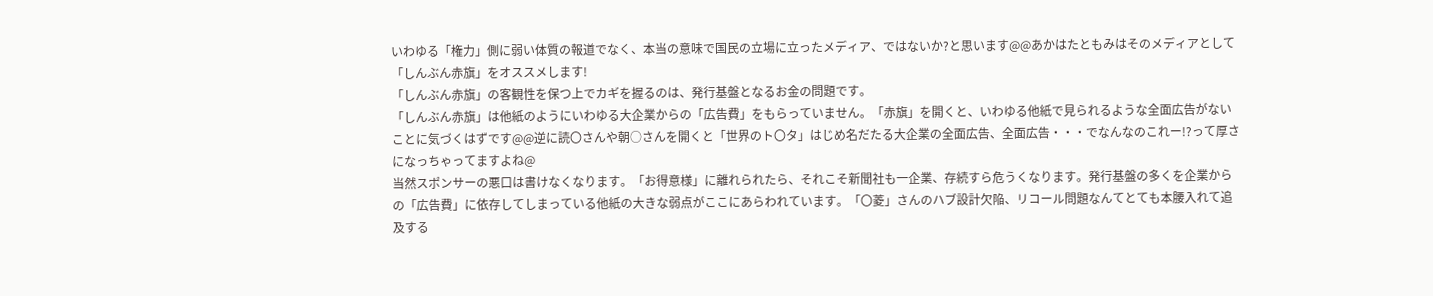いわゆる「権力」側に弱い体質の報道でなく、本当の意味で国民の立場に立ったメディア、ではないか?と思います@@あかはたともみはそのメディアとして「しんぶん赤旗」をオススメします!
「しんぶん赤旗」の客観性を保つ上でカギを握るのは、発行基盤となるお金の問題です。
「しんぶん赤旗」は他紙のようにいわゆる大企業からの「広告費」をもらっていません。「赤旗」を開くと、いわゆる他紙で見られるような全面広告がないことに気づくはずです@@逆に読〇さんや朝○さんを開くと「世界のト〇タ」はじめ名だたる大企業の全面広告、全面広告・・・でなんなのこれー!?って厚さになっちゃってますよね@
当然スポンサーの悪口は書けなくなります。「お得意様」に離れられたら、それこそ新聞社も一企業、存続すら危うくなります。発行基盤の多くを企業からの「広告費」に依存してしまっている他紙の大きな弱点がここにあらわれています。「〇菱」さんのハブ設計欠陥、リコール問題なんてとても本腰入れて追及する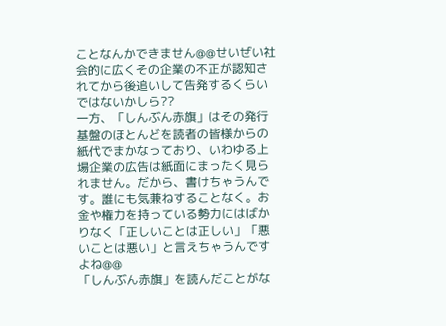ことなんかできません@@せいぜい社会的に広くその企業の不正が認知されてから後追いして告発するくらいではないかしら??
一方、「しんぶん赤旗」はその発行基盤のほとんどを読者の皆様からの紙代でまかなっており、いわゆる上場企業の広告は紙面にまったく見られません。だから、書けちゃうんです。誰にも気兼ねすることなく。お金や権力を持っている勢力にはばかりなく「正しいことは正しい」「悪いことは悪い」と言えちゃうんですよね@@
「しんぶん赤旗」を読んだことがな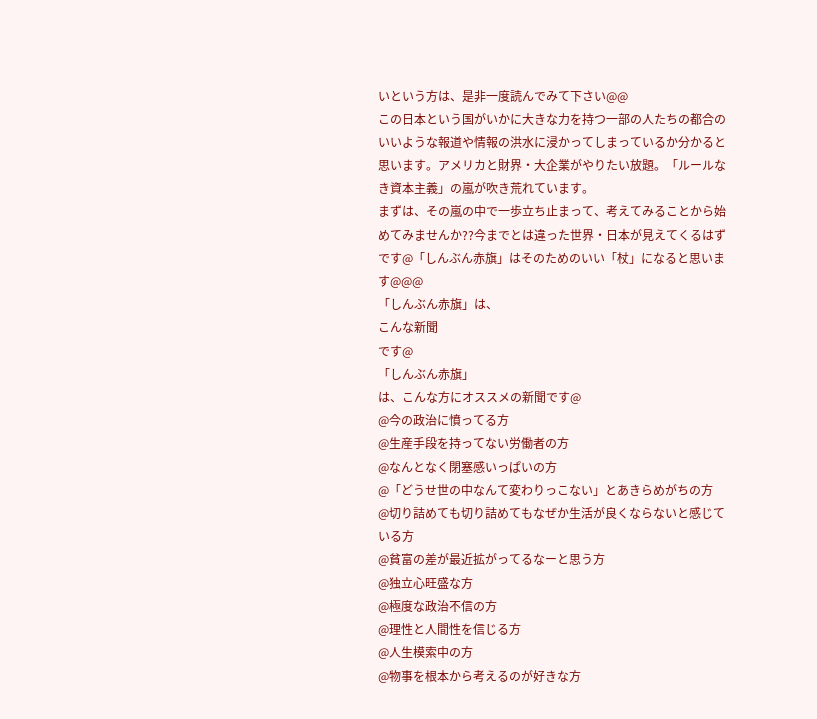いという方は、是非一度読んでみて下さい@@
この日本という国がいかに大きな力を持つ一部の人たちの都合のいいような報道や情報の洪水に浸かってしまっているか分かると思います。アメリカと財界・大企業がやりたい放題。「ルールなき資本主義」の嵐が吹き荒れています。
まずは、その嵐の中で一歩立ち止まって、考えてみることから始めてみませんか??今までとは違った世界・日本が見えてくるはずです@「しんぶん赤旗」はそのためのいい「杖」になると思います@@@
「しんぶん赤旗」は、
こんな新聞
です@
「しんぶん赤旗」
は、こんな方にオススメの新聞です@
@今の政治に憤ってる方
@生産手段を持ってない労働者の方
@なんとなく閉塞感いっぱいの方
@「どうせ世の中なんて変わりっこない」とあきらめがちの方
@切り詰めても切り詰めてもなぜか生活が良くならないと感じている方
@貧富の差が最近拡がってるなーと思う方
@独立心旺盛な方
@極度な政治不信の方
@理性と人間性を信じる方
@人生模索中の方
@物事を根本から考えるのが好きな方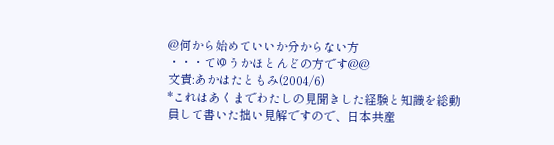@何から始めていいか分からない方
・・・てゆうかほとんどの方です@@
文責:あかはたともみ(2004/6)
*これはあくまでわたしの見聞きした経験と知識を総動員して書いた拙い見解ですので、日本共産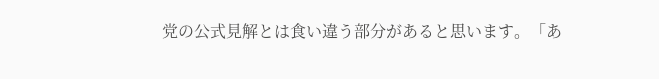党の公式見解とは食い違う部分があると思います。「あ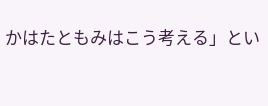かはたともみはこう考える」とい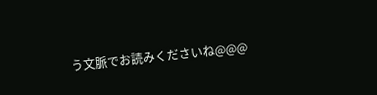う文脈でお読みくださいね@@@